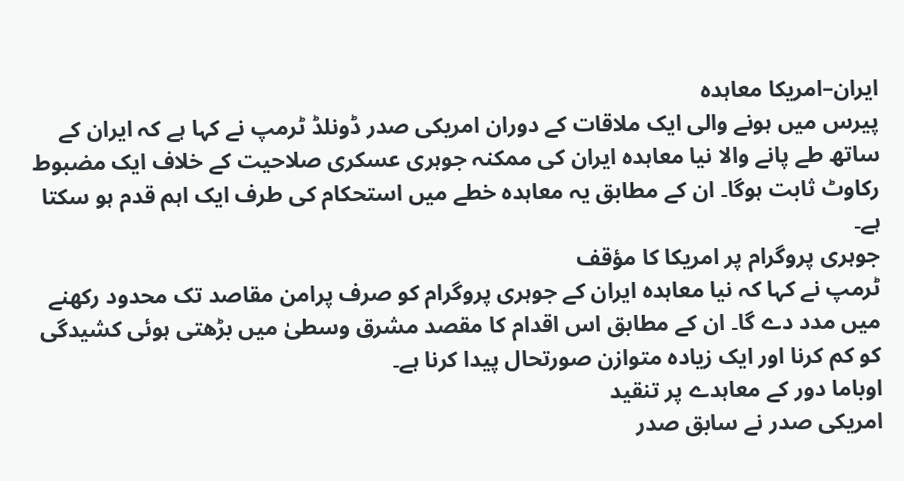ایران–امریکا معاہدہ
پیرس میں ہونے والی ایک ملاقات کے دوران امریکی صدر ڈونلڈ ٹرمپ نے کہا ہے کہ ایران کے ساتھ طے پانے والا نیا معاہدہ ایران کی ممکنہ جوہری عسکری صلاحیت کے خلاف ایک مضبوط رکاوٹ ثابت ہوگا۔ ان کے مطابق یہ معاہدہ خطے میں استحکام کی طرف ایک اہم قدم ہو سکتا ہے۔
جوہری پروگرام پر امریکا کا مؤقف
ٹرمپ نے کہا کہ نیا معاہدہ ایران کے جوہری پروگرام کو صرف پرامن مقاصد تک محدود رکھنے میں مدد دے گا۔ ان کے مطابق اس اقدام کا مقصد مشرق وسطیٰ میں بڑھتی ہوئی کشیدگی کو کم کرنا اور ایک زیادہ متوازن صورتحال پیدا کرنا ہے۔
اوباما دور کے معاہدے پر تنقید
امریکی صدر نے سابق صدر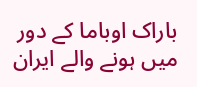باراک اوباما کے دور میں ہونے والے ایران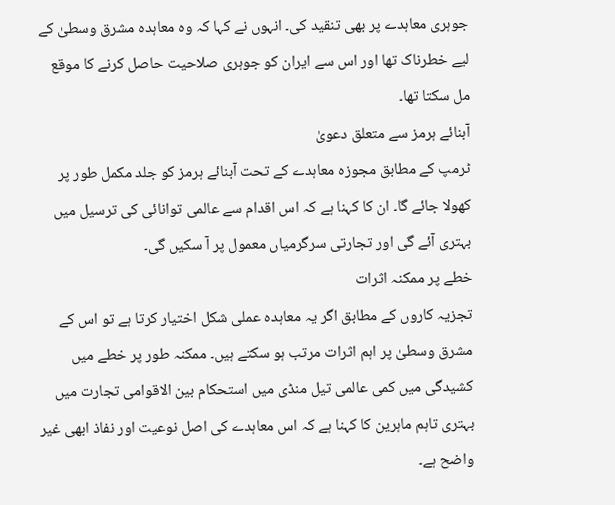جوہری معاہدے پر بھی تنقید کی۔ انہوں نے کہا کہ وہ معاہدہ مشرق وسطیٰ کے لیے خطرناک تھا اور اس سے ایران کو جوہری صلاحیت حاصل کرنے کا موقع مل سکتا تھا۔
آبنائے ہرمز سے متعلق دعویٰ
ٹرمپ کے مطابق مجوزہ معاہدے کے تحت آبنائے ہرمز کو جلد مکمل طور پر کھولا جائے گا۔ ان کا کہنا ہے کہ اس اقدام سے عالمی توانائی کی ترسیل میں بہتری آئے گی اور تجارتی سرگرمیاں معمول پر آ سکیں گی۔
خطے پر ممکنہ اثرات
تجزیہ کاروں کے مطابق اگر یہ معاہدہ عملی شکل اختیار کرتا ہے تو اس کے مشرق وسطیٰ پر اہم اثرات مرتب ہو سکتے ہیں۔ ممکنہ طور پر خطے میں کشیدگی میں کمی عالمی تیل منڈی میں استحکام بین الاقوامی تجارت میں بہتری تاہم ماہرین کا کہنا ہے کہ اس معاہدے کی اصل نوعیت اور نفاذ ابھی غیر واضح ہے۔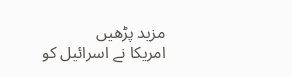مزید پڑھیں
امریکا نے اسرائیل کو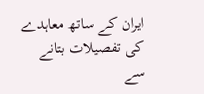ایران کے ساتھ معاہدے کی تفصیلات بتانے سے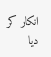انکار کر دیا